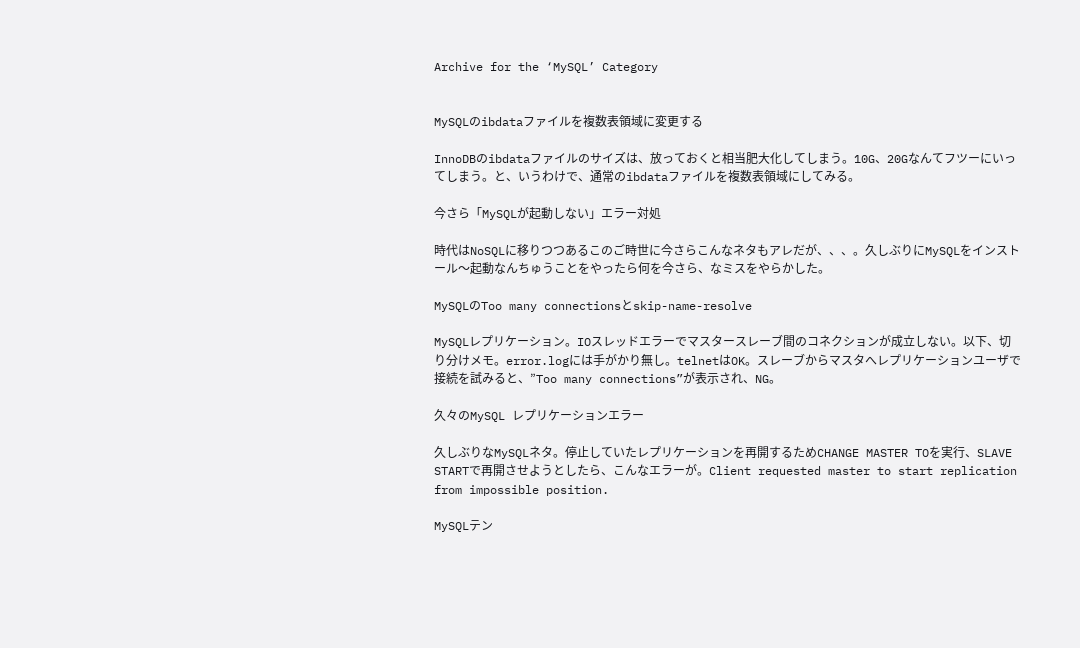Archive for the ‘MySQL’ Category


MySQLのibdataファイルを複数表領域に変更する

InnoDBのibdataファイルのサイズは、放っておくと相当肥大化してしまう。10G、20Gなんてフツーにいってしまう。と、いうわけで、通常のibdataファイルを複数表領域にしてみる。

今さら「MySQLが起動しない」エラー対処

時代はNoSQLに移りつつあるこのご時世に今さらこんなネタもアレだが、、、。久しぶりにMySQLをインストール〜起動なんちゅうことをやったら何を今さら、なミスをやらかした。

MySQLのToo many connectionsとskip-name-resolve

MySQLレプリケーション。IOスレッドエラーでマスタースレーブ間のコネクションが成立しない。以下、切り分けメモ。error.logには手がかり無し。telnetはOK。スレーブからマスタへレプリケーションユーザで接続を試みると、”Too many connections”が表示され、NG。

久々のMySQL レプリケーションエラー

久しぶりなMySQLネタ。停止していたレプリケーションを再開するためCHANGE MASTER TOを実行、SLAVE STARTで再開させようとしたら、こんなエラーが。Client requested master to start replication from impossible position.

MySQLテン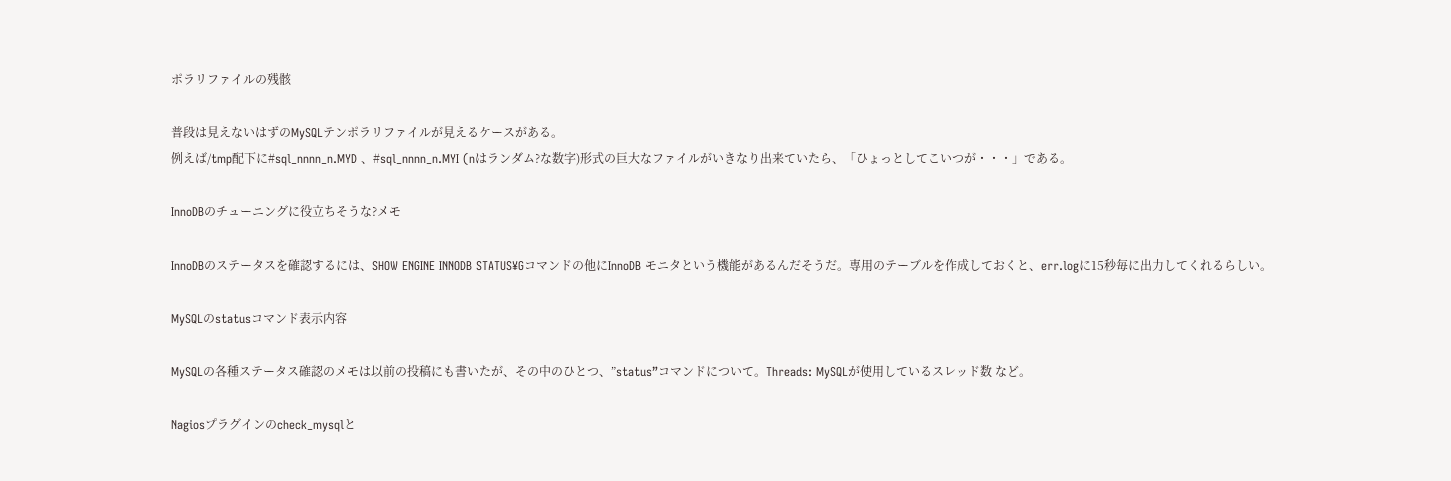ポラリファイルの残骸

普段は見えないはずのMySQLテンポラリファイルが見えるケースがある。
例えば/tmp配下に#sql_nnnn_n.MYD 、#sql_nnnn_n.MYI (nはランダム?な数字)形式の巨大なファイルがいきなり出来ていたら、「ひょっとしてこいつが・・・」である。

InnoDBのチューニングに役立ちそうな?メモ

InnoDBのステータスを確認するには、SHOW ENGINE INNODB STATUS¥Gコマンドの他にInnoDB モニタという機能があるんだそうだ。専用のテーブルを作成しておくと、err.logに15秒毎に出力してくれるらしい。

MySQLのstatusコマンド表示内容

MySQLの各種ステータス確認のメモは以前の投稿にも書いたが、その中のひとつ、”status”コマンドについて。Threads: MySQLが使用しているスレッド数 など。

Nagiosプラグインのcheck_mysqlと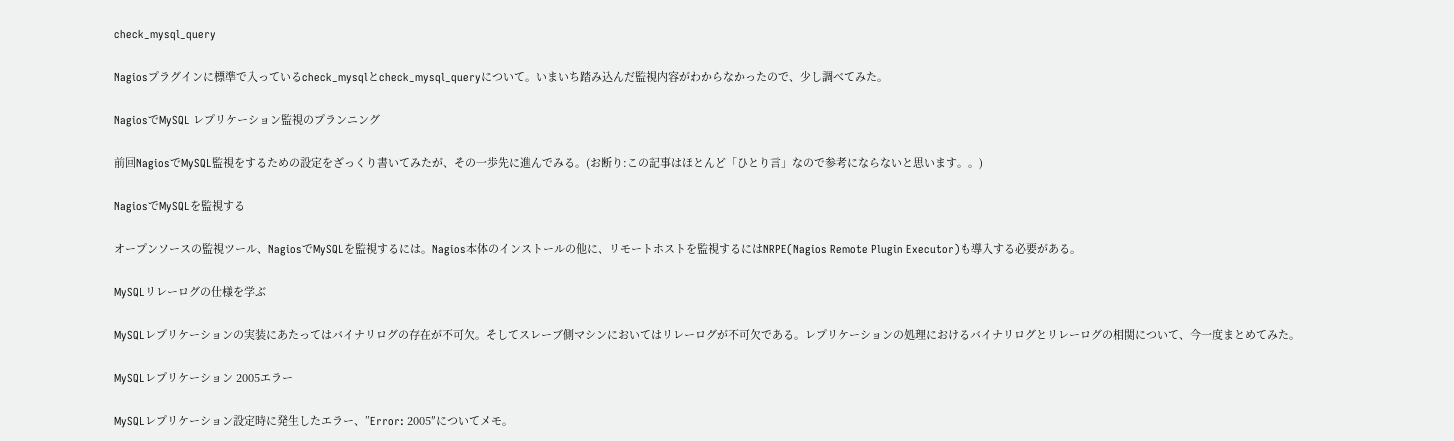check_mysql_query

Nagiosプラグインに標準で入っているcheck_mysqlとcheck_mysql_queryについて。いまいち踏み込んだ監視内容がわからなかったので、少し調べてみた。

NagiosでMySQL レプリケーション監視のプランニング

前回NagiosでMySQL監視をするための設定をざっくり書いてみたが、その一歩先に進んでみる。(お断り:この記事はほとんど「ひとり言」なので参考にならないと思います。。)

NagiosでMySQLを監視する

オープンソースの監視ツール、NagiosでMySQLを監視するには。Nagios本体のインストールの他に、リモートホストを監視するにはNRPE(Nagios Remote Plugin Executor)も導入する必要がある。

MySQLリレーログの仕様を学ぶ

MySQLレプリケーションの実装にあたってはバイナリログの存在が不可欠。そしてスレーブ側マシンにおいてはリレーログが不可欠である。レプリケーションの処理におけるバイナリログとリレーログの相関について、今一度まとめてみた。

MySQLレプリケーション 2005エラー

MySQLレプリケーション設定時に発生したエラー、”Error: 2005″についてメモ。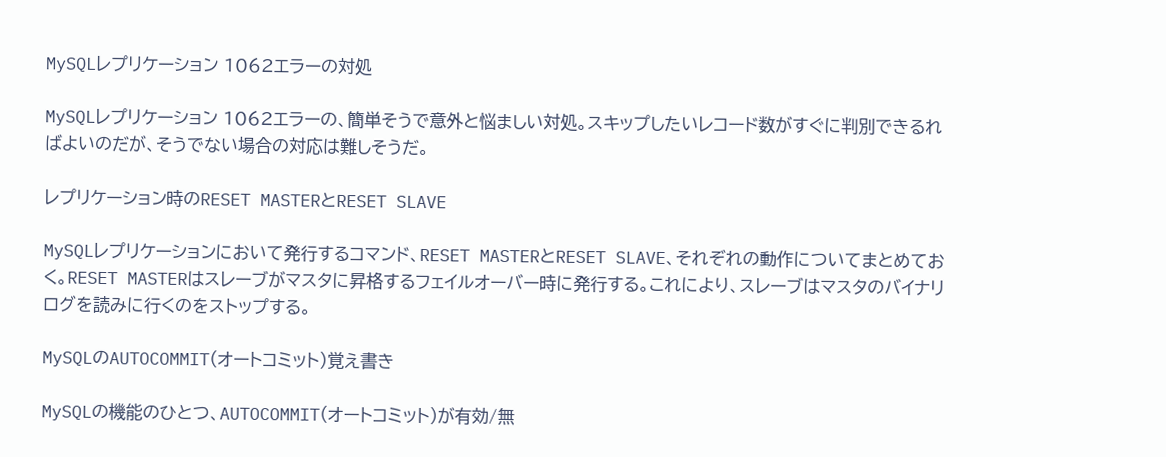MySQLレプリケーション 1062エラーの対処

MySQLレプリケーション 1062エラーの、簡単そうで意外と悩ましい対処。スキップしたいレコード数がすぐに判別できるればよいのだが、そうでない場合の対応は難しそうだ。

レプリケーション時のRESET MASTERとRESET SLAVE

MySQLレプリケーションにおいて発行するコマンド、RESET MASTERとRESET SLAVE、それぞれの動作についてまとめておく。RESET MASTERはスレーブがマスタに昇格するフェイルオーバー時に発行する。これにより、スレーブはマスタのバイナリログを読みに行くのをストップする。

MySQLのAUTOCOMMIT(オートコミット)覚え書き

MySQLの機能のひとつ、AUTOCOMMIT(オートコミット)が有効/無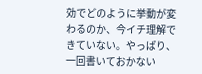効でどのように挙動が変わるのか、今イチ理解できていない。やっぱり、一回書いておかない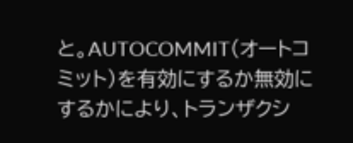と。AUTOCOMMIT(オートコミット)を有効にするか無効にするかにより、トランザクシ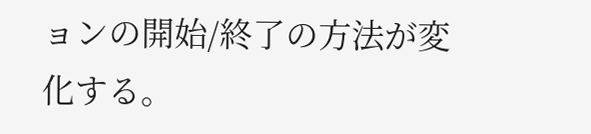ョンの開始/終了の方法が変化する。